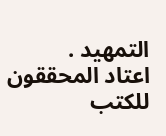التمهيد .
اعتاد المحققون للكتب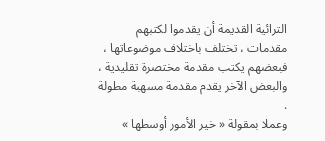الترائية القديمة أن يقدموا لكتبهم مقدمات ، تختلف باختلاف موضوعاتها ، فبعضهم يكتب مقدمة مختصرة تقليدية ، والبعض الآخر يقدم مقدمة مسهبة مطولة .
وعملا بمقولة « خير الأمور أوسطها »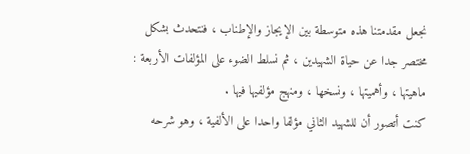نجعل مقدمتنا هذه متوسطة بين الإيجاز والإطناب ، فنتحدث بشكل مختصر جدا عن حياة الشهيدين ، ثم نسلط الضوء على المؤلفات الأربعة : ماهيتها ، وأهميتها ، ونسخها ، ومنهج مؤلفيها فيها .
كنت أتصور أن للشهيد الثاني مؤلفا واحدا على الألفية ، وهو شرحه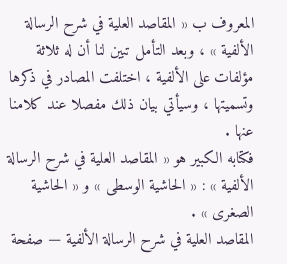المعروف ب « المقاصد العلية في شرح الرسالة الألفية » ، وبعد التأمل تبين لنا أن له ثلاثة مؤلفات على الألفية ، اختلفت المصادر في ذكرها وتسميتها ، وسيأتي بيان ذلك مفصلا عند كلامنا عنها .
فكتابه الكبير هو « المقاصد العلية في شرح الرسالة الألفية » : « الحاشية الوسطى » و « الحاشية الصغرى » .
المقاصد العلية في شرح الرسالة الألفية — صفحة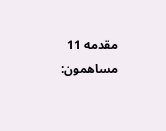مقدمه 11
مساهمون: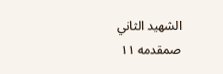الشهيد الثاني
صمقدمه ١١